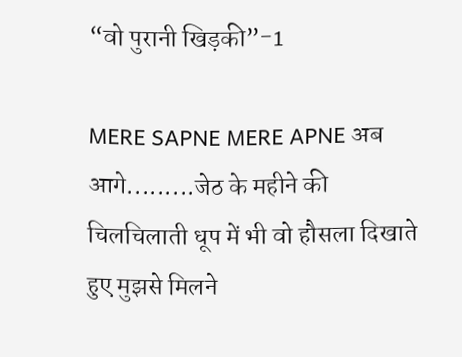“वो पुरानी खिड़की”-1

MERE SAPNE MERE APNE अब आगे.........जेठ के महीने की चिलचिलाती धूप में भी वो हौसला दिखाते हुए मुझसे मिलने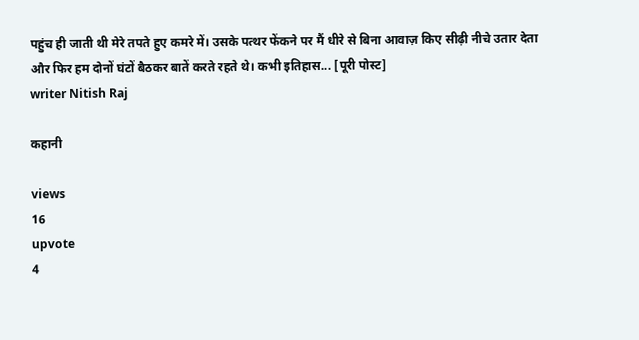पहुंच ही जाती थी मेरे तपते हुए कमरे में। उसके पत्थर फेंकने पर मैं धीरे से बिना आवाज़ किए सीढ़ी नीचे उतार देता और फिर हम दोनों घंटों बैठकर बातें करते रहते थे। कभी इतिहास... [पूरी पोस्ट]
writer Nitish Raj

कहानी

views
16
upvote
4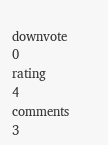downvote
0
rating
4
comments
3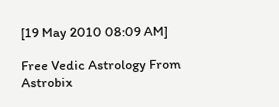[19 May 2010 08:09 AM]

Free Vedic Astrology From Astrobix